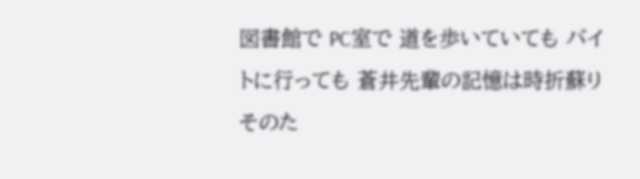図書館で PC室で 道を歩いていても バイトに行っても 蒼井先輩の記憶は時折蘇り そのた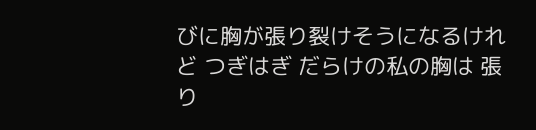びに胸が張り裂けそうになるけれど つぎはぎ だらけの私の胸は 張り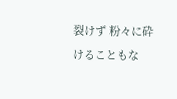裂けず 粉々に砕けることもな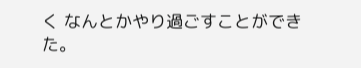く なんとかやり過ごすことができた。